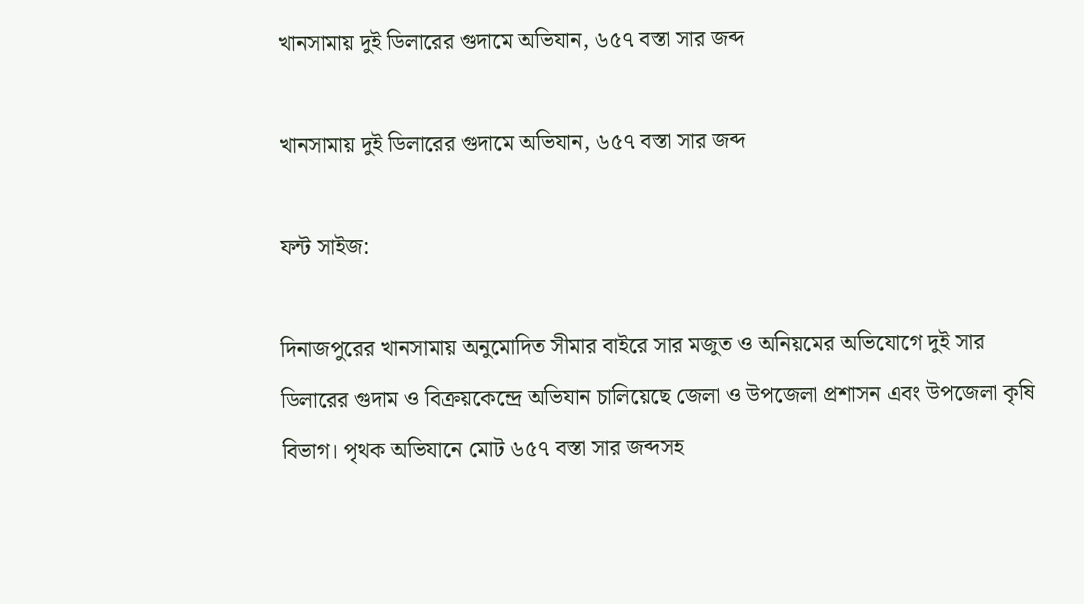খানসামায় দুই ডিলারের গুদামে অভিযান, ৬৫৭ বস্তা সার জব্দ

খানসামায় দুই ডিলারের গুদামে অভিযান, ৬৫৭ বস্তা সার জব্দ

ফন্ট সাইজ:

দিনাজপুরের খানসামায় অনুমোদিত সীমার বাইরে সার মজুত ও অনিয়মের অভিযোগে দুই সার ডিলারের গুদাম ও বিক্রয়কেন্দ্রে অভিযান চালিয়েছে জেলা ও উপজেলা প্রশাসন এবং উপজেলা কৃষি বিভাগ। পৃথক অভিযানে মোট ৬৫৭ বস্তা সার জব্দসহ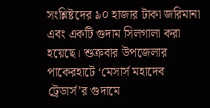সংশ্লিষ্টদের ৯০ হাজার টাকা জরিমানা এবং একটি গুদাম সিলগালা করা হয়েছে। শুক্রবার উপজেলার পাকেরহাটে ‘মেসার্স মহাদেব ট্রেডার্স’র গুদামে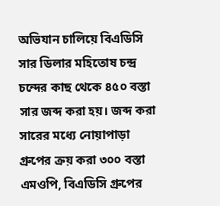অভিযান চালিয়ে বিএডিসি সার ডিলার মহিতোষ চন্দ্র চন্দের কাছ থেকে ৪৫০ বস্তা সার জব্দ করা হয়। জব্দ করা সারের মধ্যে নোয়াপাড়া গ্রুপের ক্রয় করা ৩০০ বস্তা এমওপি, বিএডিসি গ্রুপের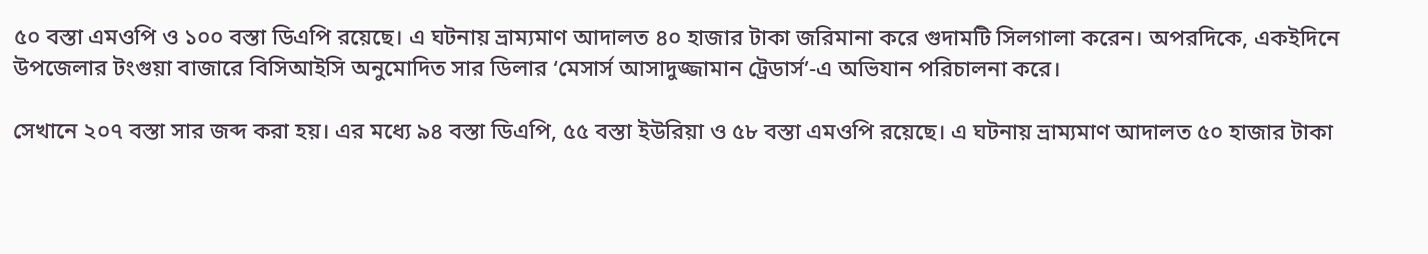৫০ বস্তা এমওপি ও ১০০ বস্তা ডিএপি রয়েছে। এ ঘটনায় ভ্রাম্যমাণ আদালত ৪০ হাজার টাকা জরিমানা করে গুদামটি সিলগালা করেন। অপরদিকে, একইদিনে উপজেলার টংগুয়া বাজারে বিসিআইসি অনুমোদিত সার ডিলার ‘মেসার্স আসাদুজ্জামান ট্রেডার্স’-এ অভিযান পরিচালনা করে।

সেখানে ২০৭ বস্তা সার জব্দ করা হয়। এর মধ্যে ৯৪ বস্তা ডিএপি, ৫৫ বস্তা ইউরিয়া ও ৫৮ বস্তা এমওপি রয়েছে। এ ঘটনায় ভ্রাম্যমাণ আদালত ৫০ হাজার টাকা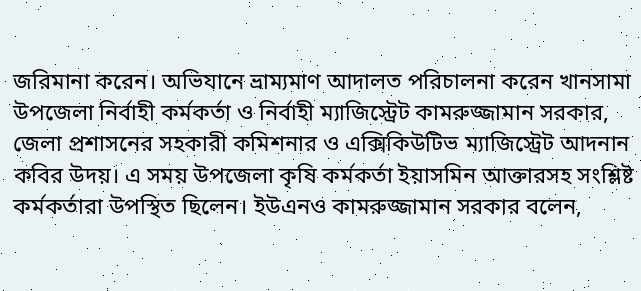জরিমানা করেন। অভিযানে ভ্রাম্যমাণ আদালত পরিচালনা করেন খানসামা উপজেলা নির্বাহী কর্মকর্তা ও নির্বাহী ম্যাজিস্ট্রেট কামরুজ্জামান সরকার, জেলা প্রশাসনের সহকারী কমিশনার ও এক্সিকিউটিভ ম্যাজিস্ট্রেট আদনান কবির উদয়। এ সময় উপজেলা কৃষি কর্মকর্তা ইয়াসমিন আক্তারসহ সংশ্লিষ্ট কর্মকর্তারা উপস্থিত ছিলেন। ইউএনও কামরুজ্জামান সরকার বলেন,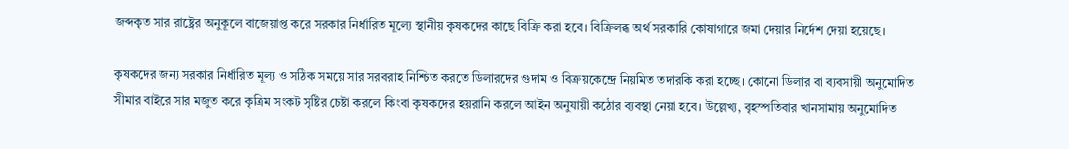জব্দকৃত সার রাষ্ট্রের অনুকূলে বাজেয়াপ্ত করে সরকার নির্ধারিত মূল্যে স্থানীয় কৃষকদের কাছে বিক্রি করা হবে। বিক্রিলব্ধ অর্থ সরকারি কোষাগারে জমা দেয়ার নির্দেশ দেয়া হয়েছে।

কৃষকদের জন্য সরকার নির্ধারিত মূল্য ও সঠিক সময়ে সার সরবরাহ নিশ্চিত করতে ডিলারদের গুদাম ও বিক্রয়কেন্দ্রে নিয়মিত তদারকি করা হচ্ছে। কোনো ডিলার বা ব্যবসায়ী অনুমোদিত সীমার বাইরে সার মজুত করে কৃত্রিম সংকট সৃষ্টির চেষ্টা করলে কিংবা কৃষকদের হয়রানি করলে আইন অনুযায়ী কঠোর ব্যবস্থা নেয়া হবে। উল্লেখ্য, বৃহস্পতিবার খানসামায় অনুমোদিত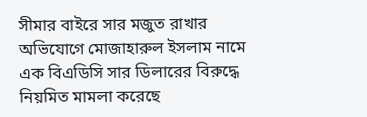সীমার বাইরে সার মজুত রাখার অভিযোগে মোজাহারুল ইসলাম নামে এক বিএডিসি সার ডিলারের বিরুদ্ধে নিয়মিত মামলা করেছে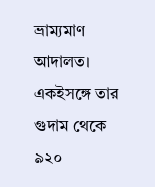ভ্রাম্যমাণ আদালত। একইসঙ্গে তার গুদাম থেকে ৯২০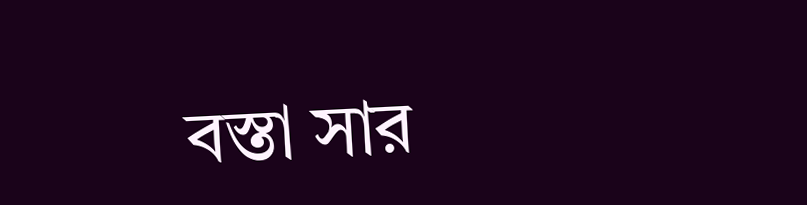বস্তা সার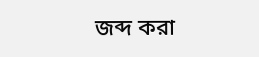জব্দ করা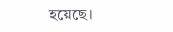হয়েছে।